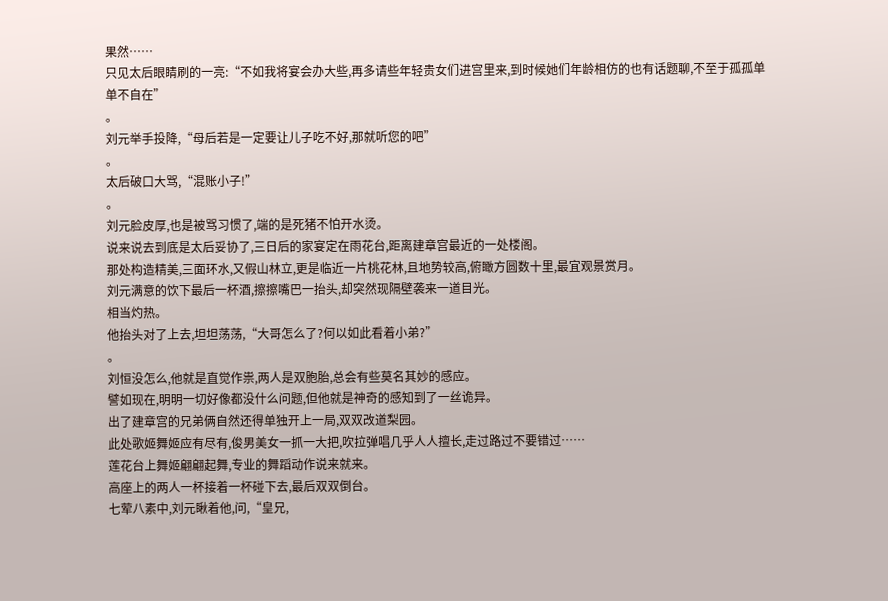果然……
只见太后眼睛刷的一亮:“不如我将宴会办大些,再多请些年轻贵女们进宫里来,到时候她们年龄相仿的也有话题聊,不至于孤孤单单不自在”
。
刘元举手投降,“母后若是一定要让儿子吃不好,那就听您的吧”
。
太后破口大骂,“混账小子!”
。
刘元脸皮厚,也是被骂习惯了,端的是死猪不怕开水烫。
说来说去到底是太后妥协了,三日后的家宴定在雨花台,距离建章宫最近的一处楼阁。
那处构造精美,三面环水,又假山林立,更是临近一片桃花林,且地势较高,俯瞰方圆数十里,最宜观景赏月。
刘元满意的饮下最后一杯酒,擦擦嘴巴一抬头,却突然现隔壁袭来一道目光。
相当灼热。
他抬头对了上去,坦坦荡荡,“大哥怎么了?何以如此看着小弟?”
。
刘恒没怎么,他就是直觉作祟,两人是双胞胎,总会有些莫名其妙的感应。
譬如现在,明明一切好像都没什么问题,但他就是神奇的感知到了一丝诡异。
出了建章宫的兄弟俩自然还得单独开上一局,双双改道梨园。
此处歌姬舞姬应有尽有,俊男美女一抓一大把,吹拉弹唱几乎人人擅长,走过路过不要错过……
莲花台上舞姬翩翩起舞,专业的舞蹈动作说来就来。
高座上的两人一杯接着一杯碰下去,最后双双倒台。
七荤八素中,刘元瞅着他,问,“皇兄,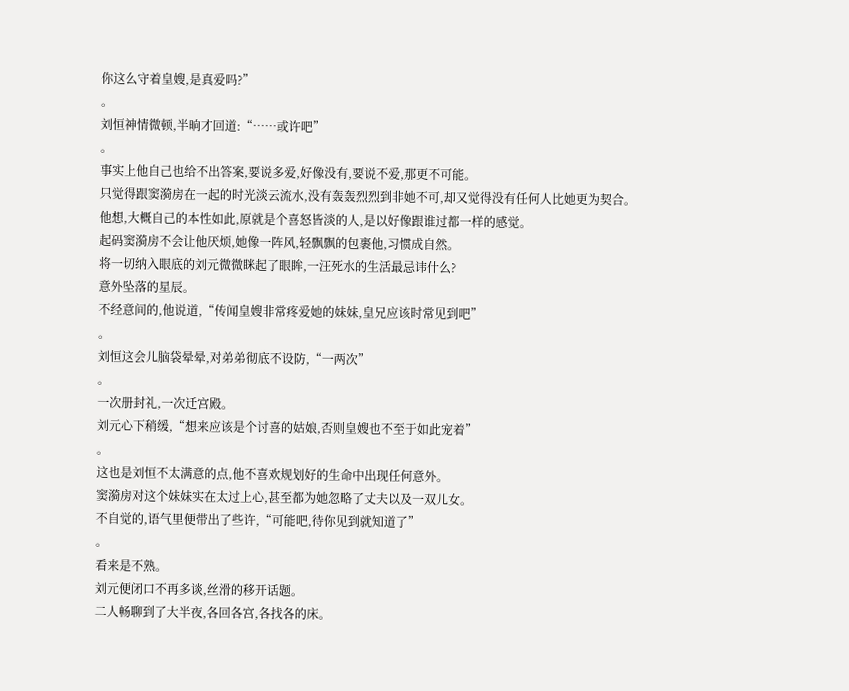你这么守着皇嫂,是真爱吗?”
。
刘恒神情微顿,半晌才回道:“……或许吧”
。
事实上他自己也给不出答案,要说多爱,好像没有,要说不爱,那更不可能。
只觉得跟窦漪房在一起的时光淡云流水,没有轰轰烈烈到非她不可,却又觉得没有任何人比她更为契合。
他想,大概自己的本性如此,原就是个喜怒皆淡的人,是以好像跟谁过都一样的感觉。
起码窦漪房不会让他厌烦,她像一阵风,轻飘飘的包裹他,习惯成自然。
将一切纳入眼底的刘元微微眯起了眼眸,一汪死水的生活最忌讳什么?
意外坠落的星辰。
不经意间的,他说道,“传闻皇嫂非常疼爱她的妹妹,皇兄应该时常见到吧”
。
刘恒这会儿脑袋晕晕,对弟弟彻底不设防,“一两次”
。
一次册封礼,一次迁宫殿。
刘元心下稍缓,“想来应该是个讨喜的姑娘,否则皇嫂也不至于如此宠着”
。
这也是刘恒不太满意的点,他不喜欢规划好的生命中出现任何意外。
窦漪房对这个妹妹实在太过上心,甚至都为她忽略了丈夫以及一双儿女。
不自觉的,语气里便带出了些许,“可能吧,待你见到就知道了”
。
看来是不熟。
刘元便闭口不再多谈,丝滑的移开话题。
二人畅聊到了大半夜,各回各宫,各找各的床。